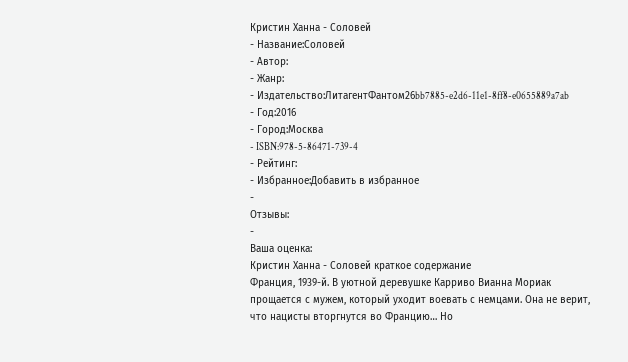Кристин Ханна - Соловей
- Название:Соловей
- Автор:
- Жанр:
- Издательство:ЛитагентФантом26bb7885-e2d6-11e1-8ff8-e0655889a7ab
- Год:2016
- Город:Москва
- ISBN:978-5-86471-739-4
- Рейтинг:
- Избранное:Добавить в избранное
-
Отзывы:
-
Ваша оценка:
Кристин Ханна - Соловей краткое содержание
Франция, 1939-й. В уютной деревушке Карриво Вианна Мориак прощается с мужем, который уходит воевать с немцами. Она не верит, что нацисты вторгнутся во Францию… Но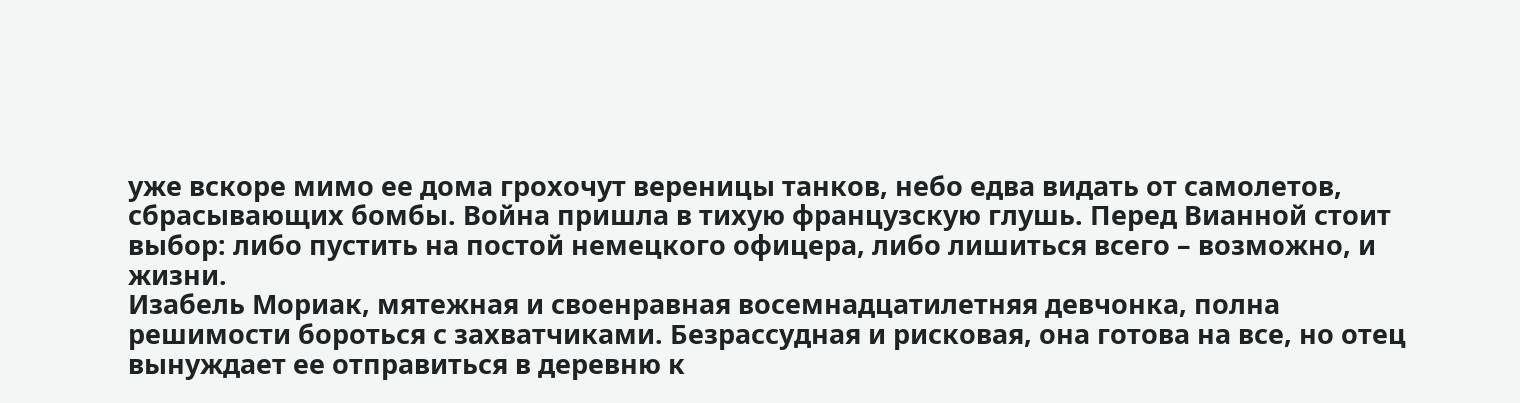уже вскоре мимо ее дома грохочут вереницы танков, небо едва видать от самолетов, сбрасывающих бомбы. Война пришла в тихую французскую глушь. Перед Вианной стоит выбор: либо пустить на постой немецкого офицера, либо лишиться всего – возможно, и жизни.
Изабель Мориак, мятежная и своенравная восемнадцатилетняя девчонка, полна решимости бороться с захватчиками. Безрассудная и рисковая, она готова на все, но отец вынуждает ее отправиться в деревню к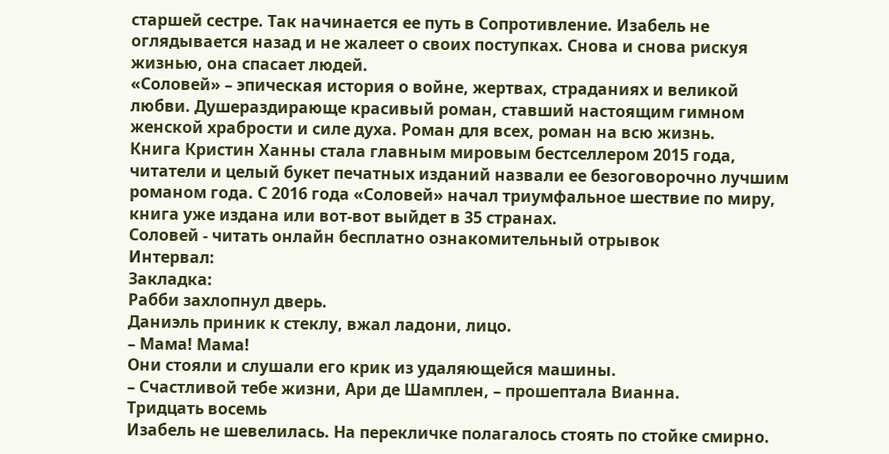старшей сестре. Так начинается ее путь в Сопротивление. Изабель не оглядывается назад и не жалеет о своих поступках. Снова и снова рискуя жизнью, она спасает людей.
«Соловей» – эпическая история о войне, жертвах, страданиях и великой любви. Душераздирающе красивый роман, ставший настоящим гимном женской храбрости и силе духа. Роман для всех, роман на всю жизнь.
Книга Кристин Ханны стала главным мировым бестселлером 2015 года, читатели и целый букет печатных изданий назвали ее безоговорочно лучшим романом года. С 2016 года «Соловей» начал триумфальное шествие по миру, книга уже издана или вот-вот выйдет в 35 странах.
Соловей - читать онлайн бесплатно ознакомительный отрывок
Интервал:
Закладка:
Рабби захлопнул дверь.
Даниэль приник к стеклу, вжал ладони, лицо.
– Мама! Мама!
Они стояли и слушали его крик из удаляющейся машины.
– Счастливой тебе жизни, Ари де Шамплен, – прошептала Вианна.
Тридцать восемь
Изабель не шевелилась. На перекличке полагалось стоять по стойке смирно.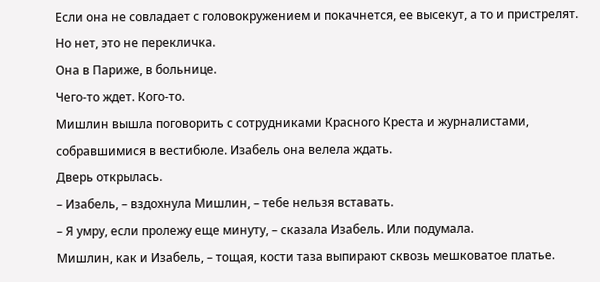Если она не совладает с головокружением и покачнется, ее высекут, а то и пристрелят.
Но нет, это не перекличка.
Она в Париже, в больнице.
Чего-то ждет. Кого-то.
Мишлин вышла поговорить с сотрудниками Красного Креста и журналистами, собравшимися в вестибюле. Изабель она велела ждать.
Дверь открылась.
– Изабель, – вздохнула Мишлин, – тебе нельзя вставать.
– Я умру, если пролежу еще минуту, – сказала Изабель. Или подумала.
Мишлин, как и Изабель, – тощая, кости таза выпирают сквозь мешковатое платье.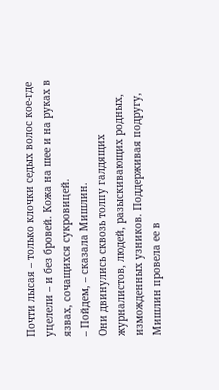Почти лысая – только клочки седых волос кое-где уцелели – и без бровей. Кожа на шее и на руках в язвах, сочащихся сукровицей.
– Пойдем, – сказала Мишлин.
Они двинулись сквозь толпу галдящих журналистов, людей, разыскивающих родных, изможденных узников. Поддерживая подругу, Мишлин провела ее в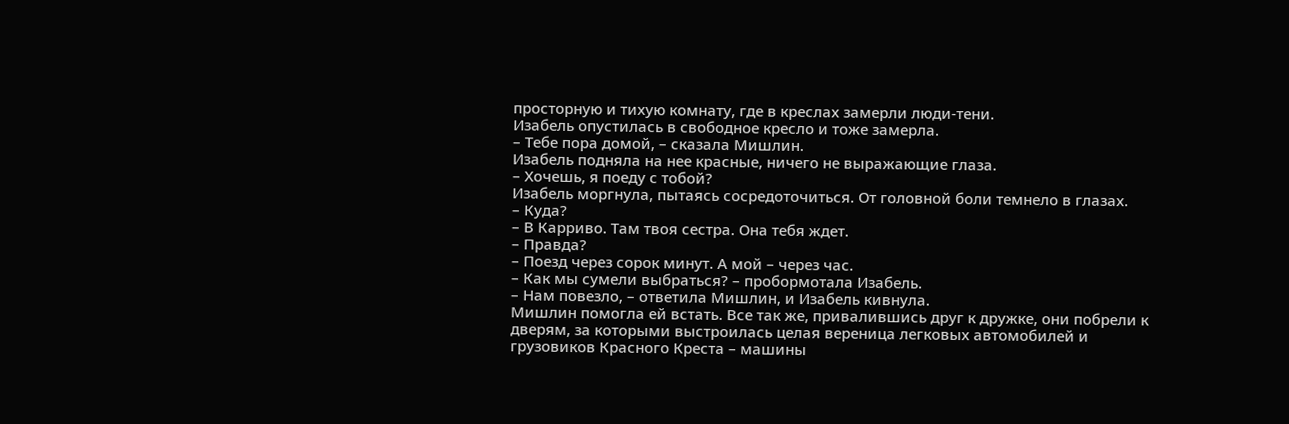просторную и тихую комнату, где в креслах замерли люди-тени.
Изабель опустилась в свободное кресло и тоже замерла.
– Тебе пора домой, – сказала Мишлин.
Изабель подняла на нее красные, ничего не выражающие глаза.
– Хочешь, я поеду с тобой?
Изабель моргнула, пытаясь сосредоточиться. От головной боли темнело в глазах.
– Куда?
– В Карриво. Там твоя сестра. Она тебя ждет.
– Правда?
– Поезд через сорок минут. А мой – через час.
– Как мы сумели выбраться? – пробормотала Изабель.
– Нам повезло, – ответила Мишлин, и Изабель кивнула.
Мишлин помогла ей встать. Все так же, привалившись друг к дружке, они побрели к дверям, за которыми выстроилась целая вереница легковых автомобилей и грузовиков Красного Креста – машины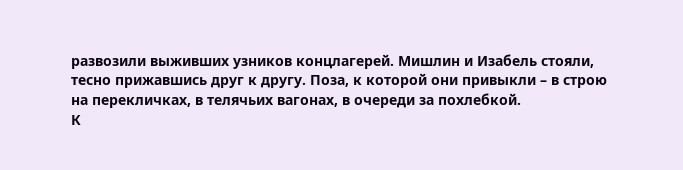развозили выживших узников концлагерей. Мишлин и Изабель стояли, тесно прижавшись друг к другу. Поза, к которой они привыкли – в строю на перекличках, в телячьих вагонах, в очереди за похлебкой.
К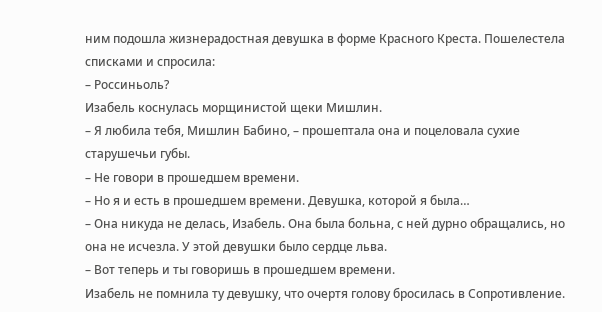ним подошла жизнерадостная девушка в форме Красного Креста. Пошелестела списками и спросила:
– Россиньоль?
Изабель коснулась морщинистой щеки Мишлин.
– Я любила тебя, Мишлин Бабино, – прошептала она и поцеловала сухие старушечьи губы.
– Не говори в прошедшем времени.
– Но я и есть в прошедшем времени. Девушка, которой я была…
– Она никуда не делась, Изабель. Она была больна, с ней дурно обращались, но она не исчезла. У этой девушки было сердце льва.
– Вот теперь и ты говоришь в прошедшем времени.
Изабель не помнила ту девушку, что очертя голову бросилась в Сопротивление.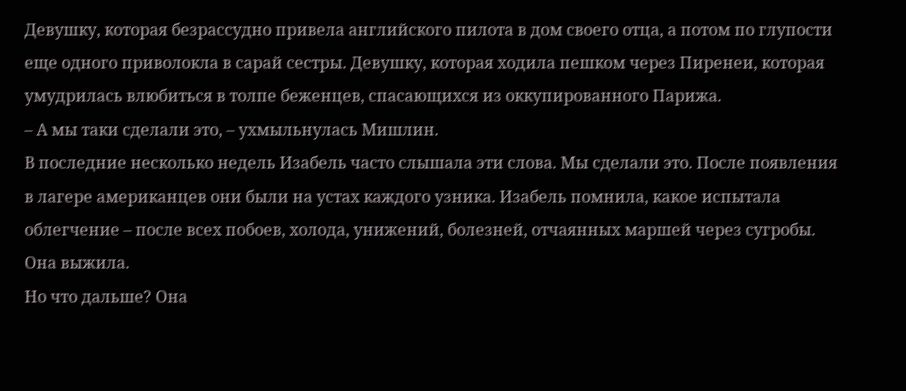Девушку, которая безрассудно привела английского пилота в дом своего отца, а потом по глупости еще одного приволокла в сарай сестры. Девушку, которая ходила пешком через Пиренеи, которая умудрилась влюбиться в толпе беженцев, спасающихся из оккупированного Парижа.
– А мы таки сделали это, – ухмыльнулась Мишлин.
В последние несколько недель Изабель часто слышала эти слова. Мы сделали это. После появления в лагере американцев они были на устах каждого узника. Изабель помнила, какое испытала облегчение – после всех побоев, холода, унижений, болезней, отчаянных маршей через сугробы. Она выжила.
Но что дальше? Она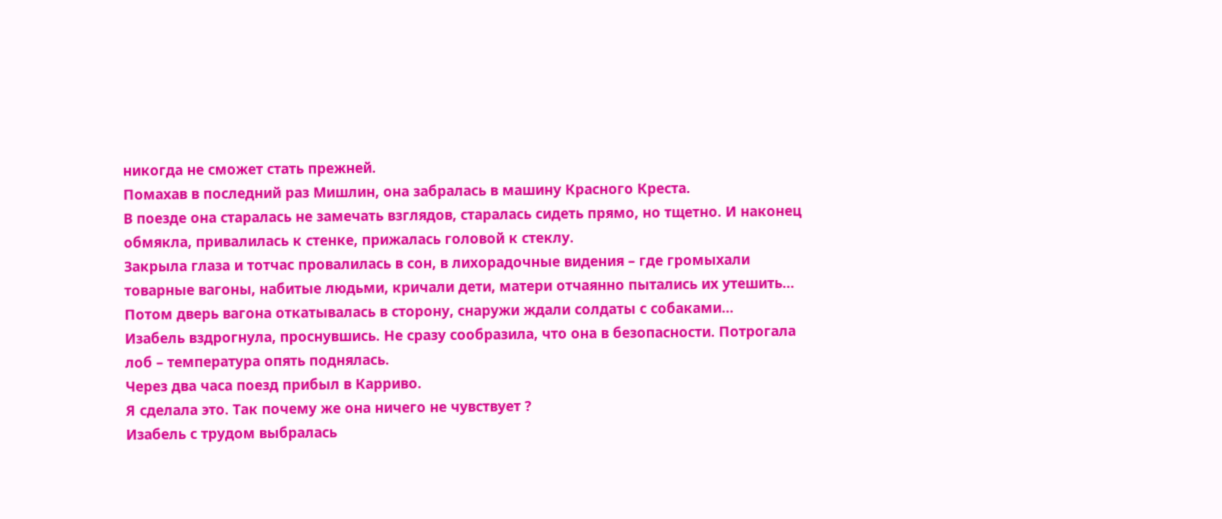никогда не сможет стать прежней.
Помахав в последний раз Мишлин, она забралась в машину Красного Креста.
В поезде она старалась не замечать взглядов, старалась сидеть прямо, но тщетно. И наконец обмякла, привалилась к стенке, прижалась головой к стеклу.
Закрыла глаза и тотчас провалилась в сон, в лихорадочные видения – где громыхали товарные вагоны, набитые людьми, кричали дети, матери отчаянно пытались их утешить… Потом дверь вагона откатывалась в сторону, снаружи ждали солдаты с собаками…
Изабель вздрогнула, проснувшись. Не сразу сообразила, что она в безопасности. Потрогала лоб – температура опять поднялась.
Через два часа поезд прибыл в Карриво.
Я сделала это. Так почему же она ничего не чувствует ?
Изабель с трудом выбралась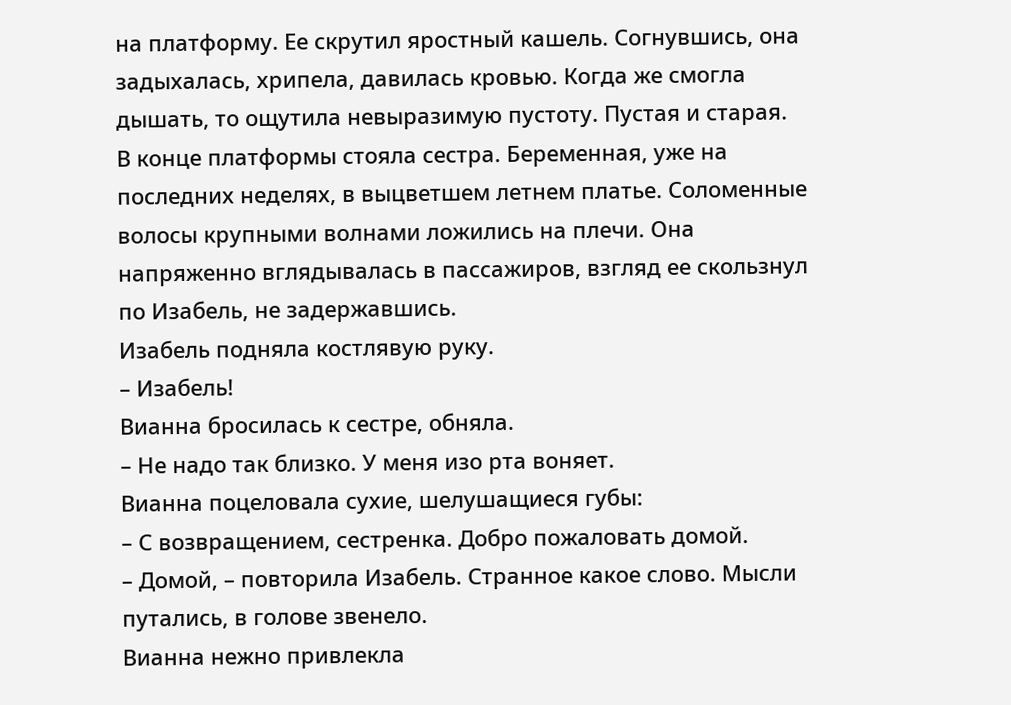на платформу. Ее скрутил яростный кашель. Согнувшись, она задыхалась, хрипела, давилась кровью. Когда же смогла дышать, то ощутила невыразимую пустоту. Пустая и старая.
В конце платформы стояла сестра. Беременная, уже на последних неделях, в выцветшем летнем платье. Соломенные волосы крупными волнами ложились на плечи. Она напряженно вглядывалась в пассажиров, взгляд ее скользнул по Изабель, не задержавшись.
Изабель подняла костлявую руку.
– Изабель!
Вианна бросилась к сестре, обняла.
– Не надо так близко. У меня изо рта воняет.
Вианна поцеловала сухие, шелушащиеся губы:
– С возвращением, сестренка. Добро пожаловать домой.
– Домой, – повторила Изабель. Странное какое слово. Мысли путались, в голове звенело.
Вианна нежно привлекла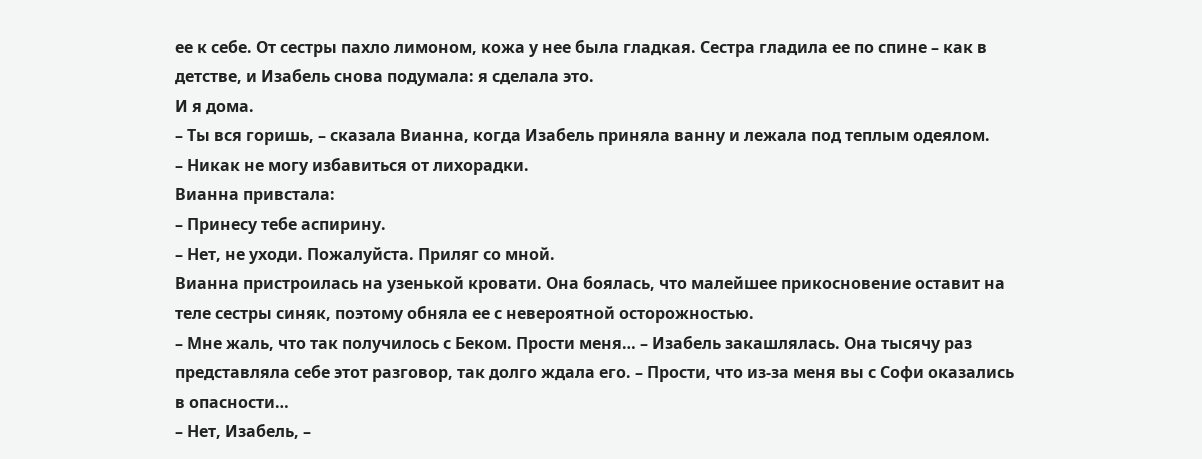ее к себе. От сестры пахло лимоном, кожа у нее была гладкая. Сестра гладила ее по спине – как в детстве, и Изабель снова подумала: я сделала это.
И я дома.
– Ты вся горишь, – сказала Вианна, когда Изабель приняла ванну и лежала под теплым одеялом.
– Никак не могу избавиться от лихорадки.
Вианна привстала:
– Принесу тебе аспирину.
– Нет, не уходи. Пожалуйста. Приляг со мной.
Вианна пристроилась на узенькой кровати. Она боялась, что малейшее прикосновение оставит на теле сестры синяк, поэтому обняла ее с невероятной осторожностью.
– Мне жаль, что так получилось с Беком. Прости меня… – Изабель закашлялась. Она тысячу раз представляла себе этот разговор, так долго ждала его. – Прости, что из-за меня вы с Софи оказались в опасности…
– Нет, Изабель, –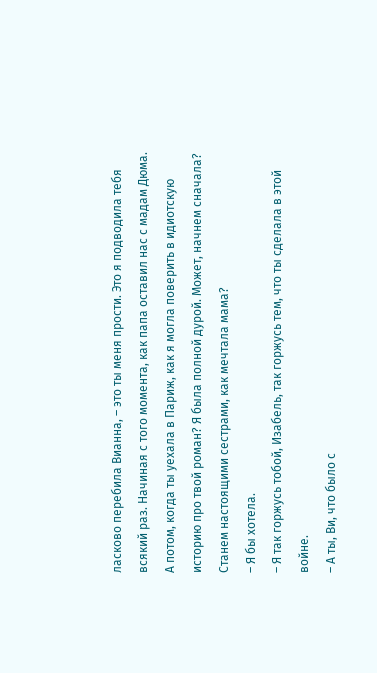ласково перебила Вианна, – это ты меня прости. Это я подводила тебя всякий раз. Начиная с того момента, как папа оставил нас с мадам Дюма. А потом, когда ты уехала в Париж, как я могла поверить в идиотскую историю про твой роман? Я была полной дурой. Может, начнем сначала? Станем настоящими сестрами, как мечтала мама?
– Я бы хотела.
– Я так горжусь тобой, Изабель, так горжусь тем, что ты сделала в этой войне.
– А ты, Ви, что было с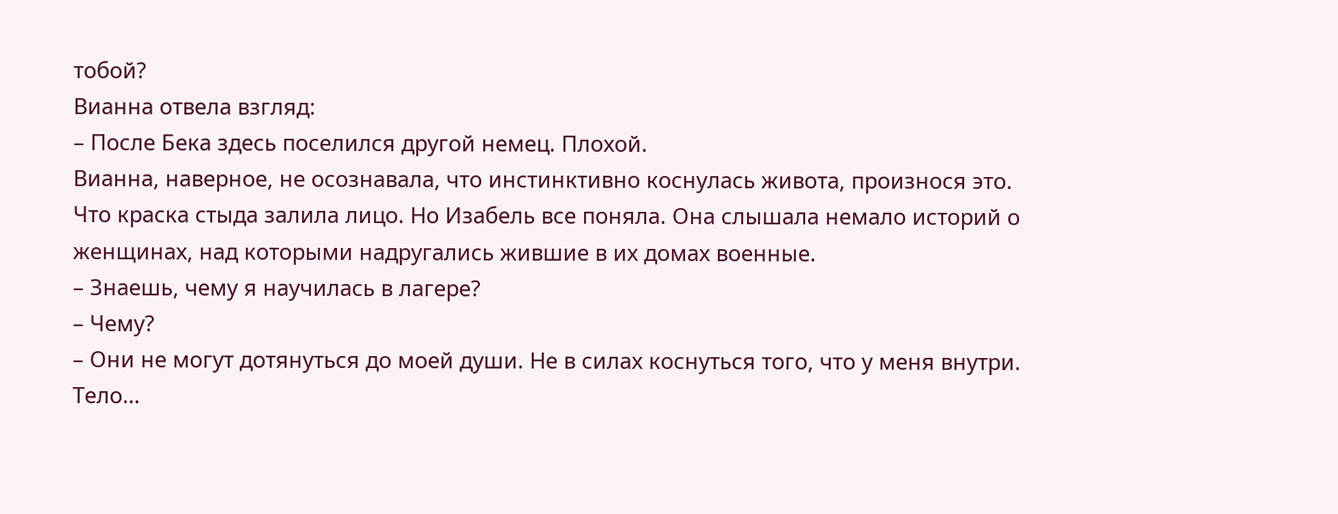тобой?
Вианна отвела взгляд:
– После Бека здесь поселился другой немец. Плохой.
Вианна, наверное, не осознавала, что инстинктивно коснулась живота, произнося это. Что краска стыда залила лицо. Но Изабель все поняла. Она слышала немало историй о женщинах, над которыми надругались жившие в их домах военные.
– Знаешь, чему я научилась в лагере?
– Чему?
– Они не могут дотянуться до моей души. Не в силах коснуться того, что у меня внутри. Тело…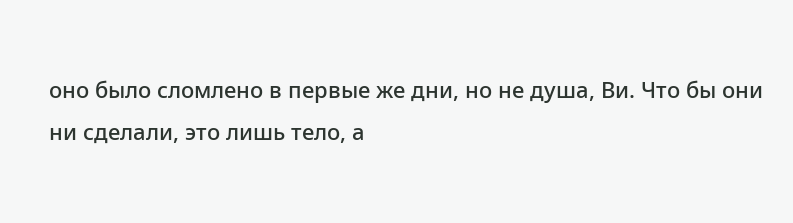оно было сломлено в первые же дни, но не душа, Ви. Что бы они ни сделали, это лишь тело, а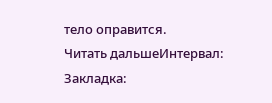тело оправится.
Читать дальшеИнтервал:
Закладка: